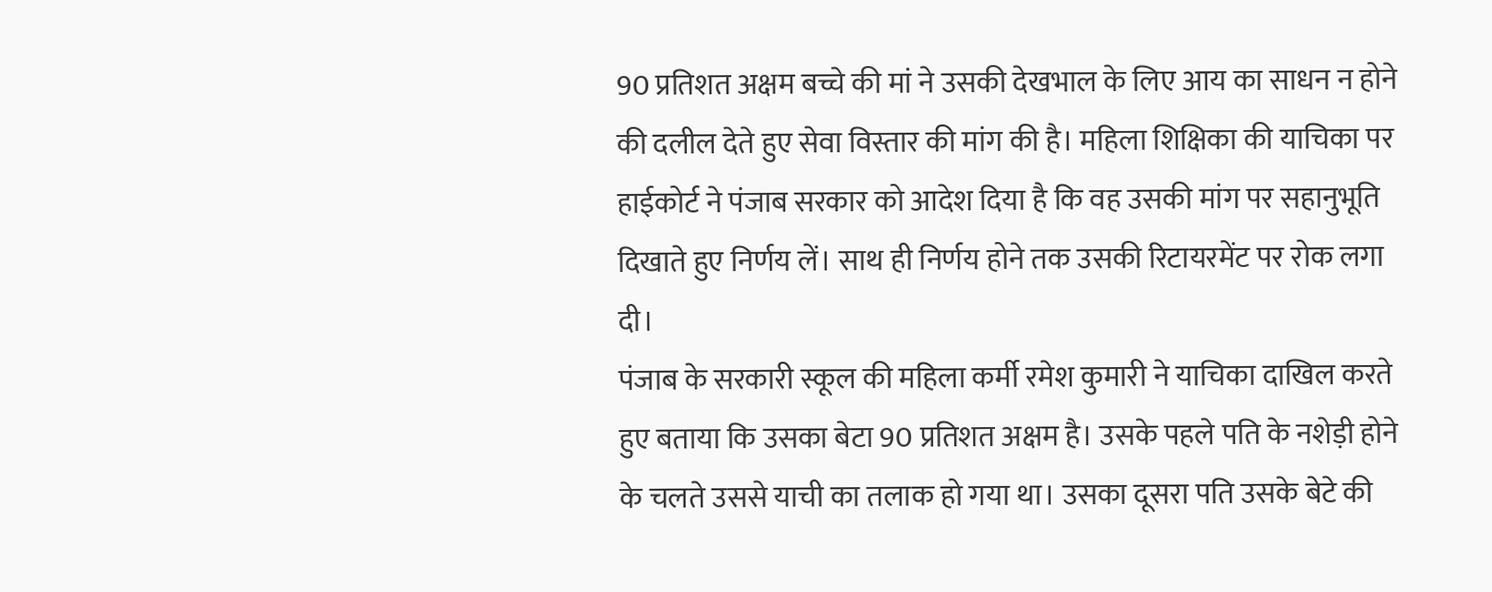90 प्रतिशत अक्षम बच्चे की मां ने उसकी देखभाल के लिए आय का साधन न होने की दलील देते हुए सेवा विस्तार की मांग की है। महिला शिक्षिका की याचिका पर हाईकोर्ट ने पंजाब सरकार को आदेश दिया है कि वह उसकी मांग पर सहानुभूति दिखाते हुए निर्णय लें। साथ ही निर्णय होने तक उसकी रिटायरमेंट पर रोक लगा दी।
पंजाब के सरकारी स्कूल की महिला कर्मी रमेश कुमारी ने याचिका दाखिल करते हुए बताया कि उसका बेटा 90 प्रतिशत अक्षम है। उसके पहले पति के नशेड़ी होने के चलते उससे याची का तलाक हो गया था। उसका दूसरा पति उसके बेटे की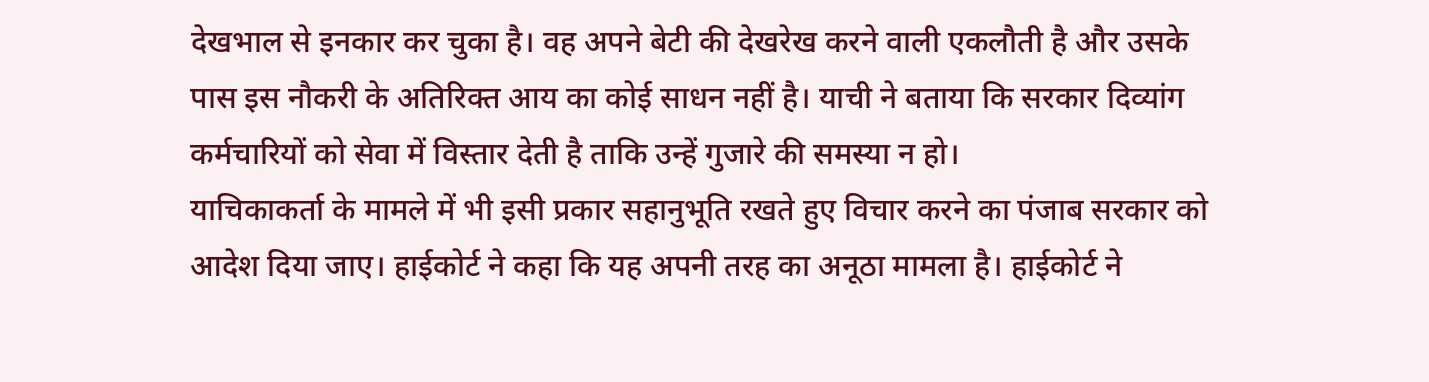देखभाल से इनकार कर चुका है। वह अपने बेटी की देखरेख करने वाली एकलौती है और उसके पास इस नौकरी के अतिरिक्त आय का कोई साधन नहीं है। याची ने बताया कि सरकार दिव्यांग कर्मचारियों को सेवा में विस्तार देती है ताकि उन्हें गुजारे की समस्या न हो।
याचिकाकर्ता के मामले में भी इसी प्रकार सहानुभूति रखते हुए विचार करने का पंजाब सरकार को आदेश दिया जाए। हाईकोर्ट ने कहा कि यह अपनी तरह का अनूठा मामला है। हाईकोर्ट ने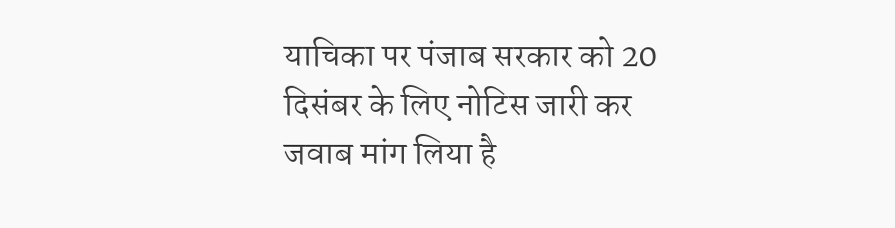याचिका पर पंजाब सरकार को 20 दिसंबर के लिए नोटिस जारी कर जवाब मांग लिया है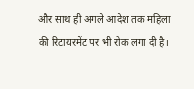और साथ ही अगले आदेश तक महिला की रिटायरमेंट पर भी रोक लगा दी है।